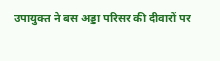उपायुक्त ने बस अड्डा परिसर की दीवारों पर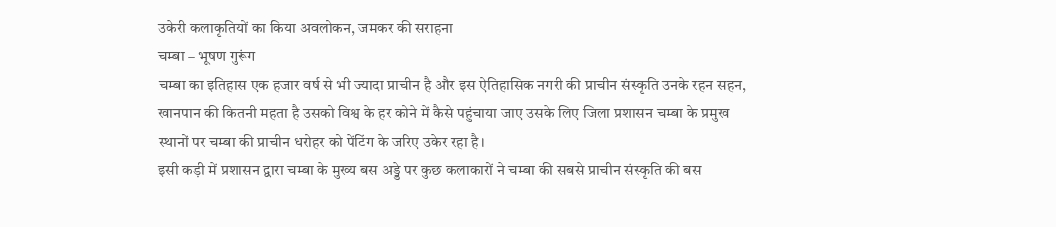उकेरी कलाकृतियों का किया अवलोकन, जमकर की सराहना
चम्बा – भूषण गुरूंग
चम्बा का इतिहास एक हजार वर्ष से भी ज्यादा प्राचीन है और इस ऐतिहासिक नगरी की प्राचीन संस्कृति उनके रहन सहन, खानपान की कितनी महता है उसको विश्व के हर कोने में कैसे पहुंचाया जाए उसके लिए जिला प्रशासन चम्बा के प्रमुख स्थानों पर चम्बा की प्राचीन धरोहर को पेंटिंग के जरिए उकेर रहा है।
इसी कड़ी में प्रशासन द्वारा चम्बा के मुख्य बस अड्डे पर कुछ कलाकारों ने चम्बा की सबसे प्राचीन संस्कृति की बस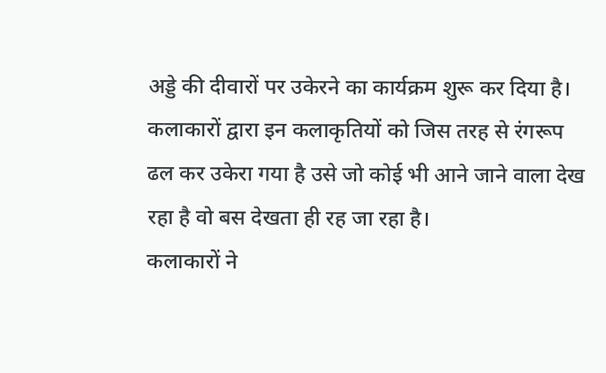अड्डे की दीवारों पर उकेरने का कार्यक्रम शुरू कर दिया है।
कलाकारों द्वारा इन कलाकृतियों को जिस तरह से रंगरूप ढल कर उकेरा गया है उसे जो कोई भी आने जाने वाला देख रहा है वो बस देखता ही रह जा रहा है।
कलाकारों ने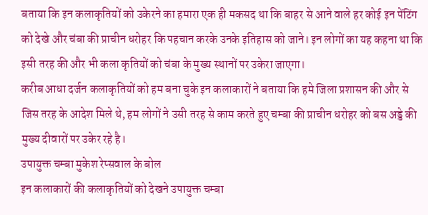बताया कि इन कलाकृतियों को उकेरने का हमारा एक ही मकसद था कि बाहर से आने वाले हर कोई इन पेंटिंग को देखे और चंबा की प्राचीन धरोहर कि पहचान करके उनके इतिहास को जाने। इन लोगों का यह कहना था कि इसी तरह की और भी कला कृतियों को चंबा के मुख्य स्थानों पर उकेरा जाएगा।
करीब आधा दर्जन कलाकृतियों को हम बना चुके इन कलाकारों ने बताया कि हमे जिला प्रशासन की और से जिस तरह के आदेश मिले थे, हम लोगों ने उसी तरह से काम करते हुए चम्बा की प्राचीन धरोहर को बस अड्डे की मुख्य दीवारों पर उकेर रहे है।
उपायुक्त चम्बा मुकेश रेप्सवाल के बोल
इन कलाकारों की कलाकृतियों को देखने उपायुक्त चम्बा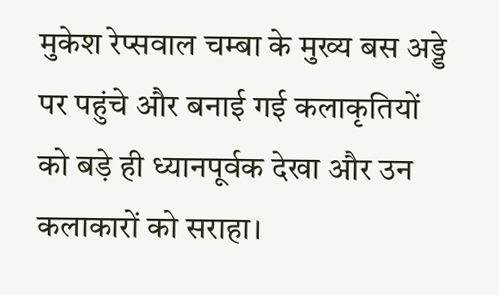मुकेश रेप्सवाल चम्बा के मुख्य बस अड्डे पर पहुंचे और बनाई गई कलाकृतियों को बड़े ही ध्यानपूर्वक देखा और उन कलाकारों को सराहा।